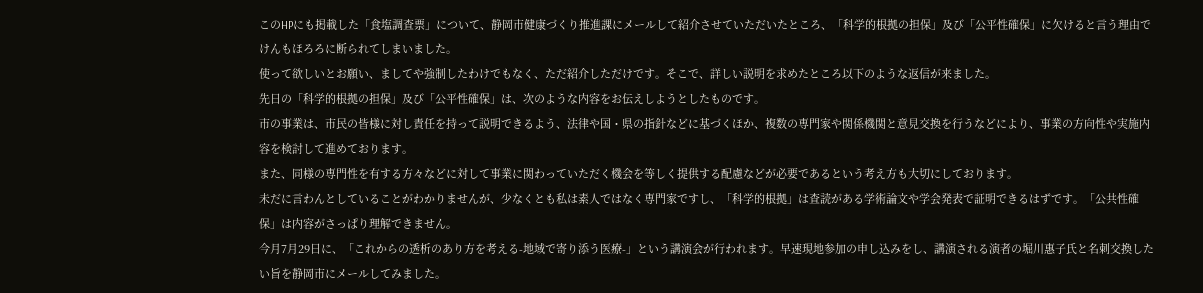このHPにも掲載した「食塩調査票」について、静岡市健康づくり推進課にメールして紹介させていただいたところ、「科学的根拠の担保」及び「公平性確保」に欠けると言う理由でけんもほろろに断られてしまいました。
使って欲しいとお願い、ましてや強制したわけでもなく、ただ紹介しただけです。そこで、詳しい説明を求めたところ以下のような返信が来ました。
先日の「科学的根拠の担保」及び「公平性確保」は、次のような内容をお伝えしようとしたものです。
市の事業は、市民の皆様に対し責任を持って説明できるよう、法律や国・県の指針などに基づくほか、複数の専門家や関係機関と意見交換を行うなどにより、事業の方向性や実施内容を検討して進めております。
また、同様の専門性を有する方々などに対して事業に関わっていただく機会を等しく提供する配慮などが必要であるという考え方も大切にしております。
未だに言わんとしていることがわかりませんが、少なくとも私は素人ではなく専門家ですし、「科学的根拠」は査読がある学術論文や学会発表で証明できるはずです。「公共性確保」は内容がさっぱり理解できません。
今月7月29日に、「これからの透析のあり方を考える-地域で寄り添う医療-」という講演会が行われます。早速現地参加の申し込みをし、講演される演者の堀川惠子氏と名刺交換したい旨を静岡市にメールしてみました。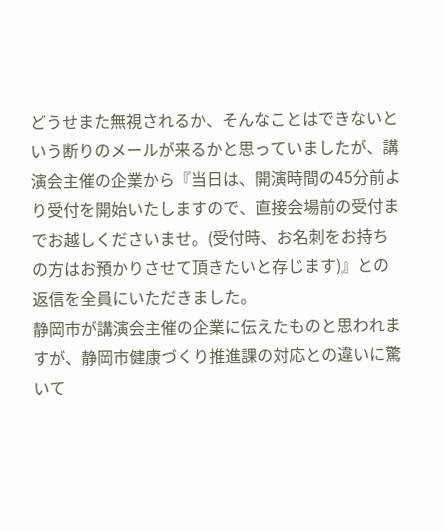どうせまた無視されるか、そんなことはできないという断りのメールが来るかと思っていましたが、講演会主催の企業から『当日は、開演時間の45分前より受付を開始いたしますので、直接会場前の受付までお越しくださいませ。(受付時、お名刺をお持ちの方はお預かりさせて頂きたいと存じます)』との返信を全員にいただきました。
静岡市が講演会主催の企業に伝えたものと思われますが、静岡市健康づくり推進課の対応との違いに驚いて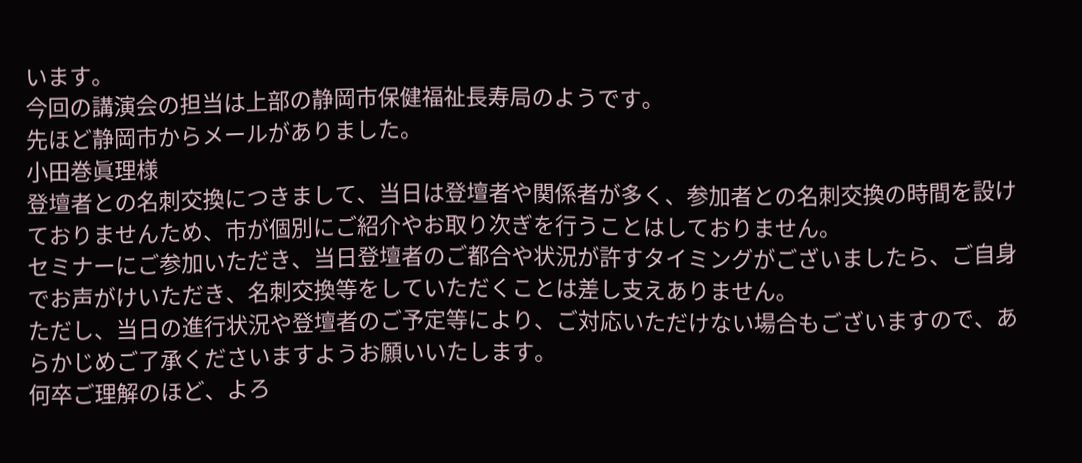います。
今回の講演会の担当は上部の静岡市保健福祉長寿局のようです。
先ほど静岡市からメールがありました。
小田巻眞理様
登壇者との名刺交換につきまして、当日は登壇者や関係者が多く、参加者との名刺交換の時間を設けておりませんため、市が個別にご紹介やお取り次ぎを行うことはしておりません。
セミナーにご参加いただき、当日登壇者のご都合や状況が許すタイミングがございましたら、ご自身でお声がけいただき、名刺交換等をしていただくことは差し支えありません。
ただし、当日の進行状況や登壇者のご予定等により、ご対応いただけない場合もございますので、あらかじめご了承くださいますようお願いいたします。
何卒ご理解のほど、よろ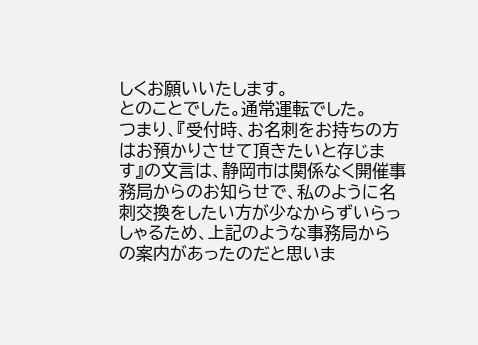しくお願いいたします。
とのことでした。通常運転でした。
つまり、『受付時、お名刺をお持ちの方はお預かりさせて頂きたいと存じます』の文言は、静岡市は関係なく開催事務局からのお知らせで、私のように名刺交換をしたい方が少なからずいらっしゃるため、上記のような事務局からの案内があったのだと思いま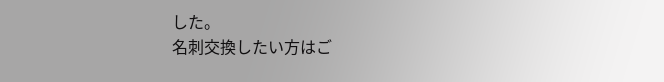した。
名刺交換したい方はご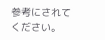参考にされてください。